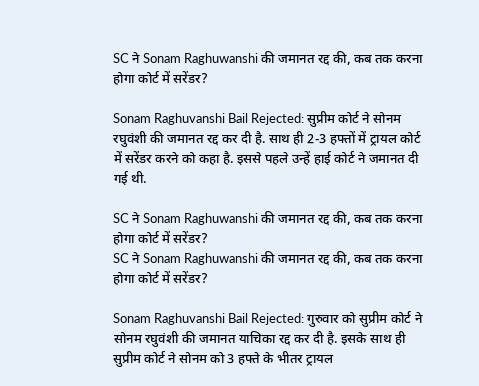SC ने Sonam Raghuwanshi की जमानत रद्द की, कब तक करना होगा कोर्ट में सरेंडर?

Sonam Raghuvanshi Bail Rejected: सुप्रीम कोर्ट ने सोनम रघुवंशी की जमानत रद्द कर दी है. साथ ही 2-3 हफ्तों में ट्रायल कोर्ट में सरेंडर करने को कहा है. इससे पहले उन्हें हाई कोर्ट ने जमानत दी गई थी.

SC ने Sonam Raghuwanshi की जमानत रद्द की, कब तक करना होगा कोर्ट में सरेंडर?
SC ने Sonam Raghuwanshi की जमानत रद्द की, कब तक करना होगा कोर्ट में सरेंडर?

Sonam Raghuvanshi Bail Rejected: गुरुवार को सुप्रीम कोर्ट ने सोनम रघुवंशी की जमानत याचिका रद्द कर दी है. इसके साथ ही सुप्रीम कोर्ट ने सोनम को 3 हफ्ते के भीतर ट्रायल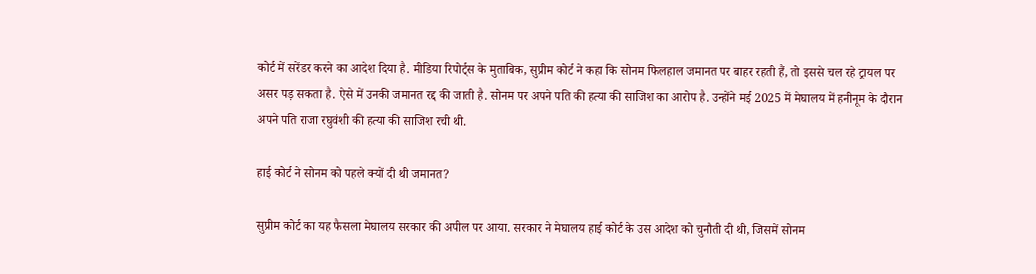कोर्ट में सरेंडर करने का आदेश दिया है. मीडिया रिपोर्ट्स के मुताबिक, सुप्रीम कोर्ट ने कहा कि सोनम फिलहाल जमानत पर बाहर रहती हैं, तो इससे चल रहे ट्रायल पर असर पड़ सकता है. ऐसे में उनकी जमानत रद्द की जाती है. सोनम पर अपने पति की हत्या की साजिश का आरोप है. उन्होंने मई 2025 में मेघालय में हनीनूम के दौरान अपने पति राजा रघुवंशी की हत्या की साजिश रची थी.

हाई कोर्ट ने सोनम को पहले क्यों दी थी जमानत?

सुप्रीम कोर्ट का यह फैसला मेघालय सरकार की अपील पर आया. सरकार ने मेघालय हाई कोर्ट के उस आदेश को चुनौती दी थी, जिसमें सोनम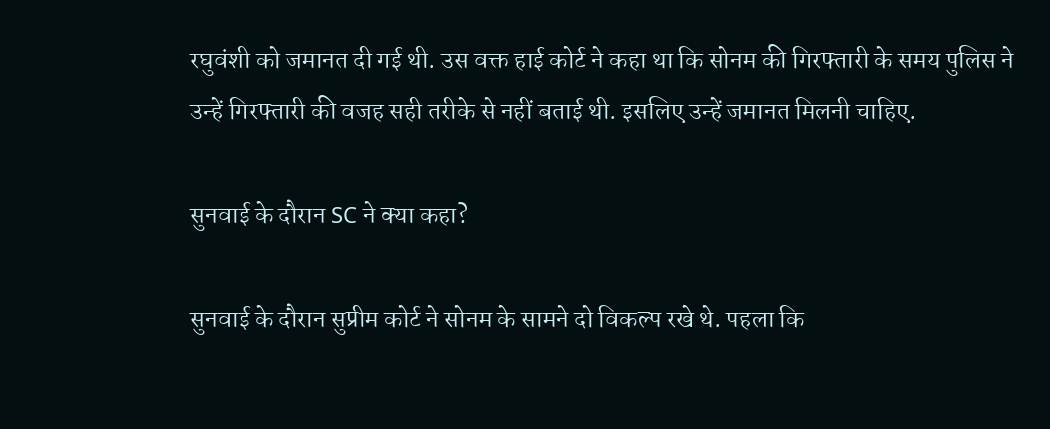रघुवंशी को जमानत दी गई थी. उस वक्त हाई कोर्ट ने कहा था कि सोनम की गिरफ्तारी के समय पुलिस ने उन्हें गिरफ्तारी की वजह सही तरीके से नहीं बताई थी. इसलिए उन्हें जमानत मिलनी चाहिए.

सुनवाई के दौरान SC ने क्या कहा?

सुनवाई के दौरान सुप्रीम कोर्ट ने सोनम के सामने दो विकल्प रखे थे. पहला कि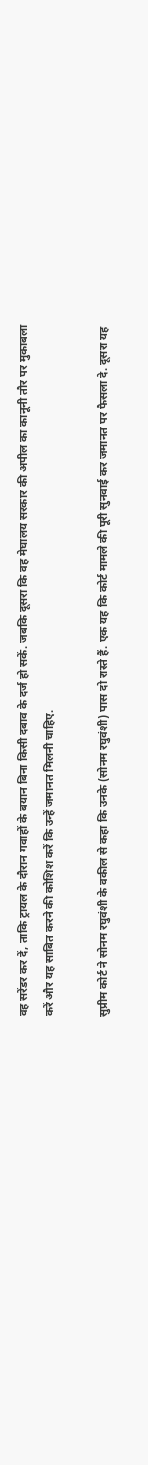वह सरेंडर कर दें, ताकि ट्रायल के दौरान गवाहों के बयान बिना किसी दबाव के दर्ज हो सकें. जबकि दूसरा कि वह मेघालय सरकार की अपील का कानूनी तौर पर मुकाबला करें और यह साबित करने की कोशिश करें कि उन्हें जमानत मिलनी चाहिए.

सुप्रीम कोर्ट ने सोनम रघुवंशी के वकील से कहा कि उनके (सोनम रघुवंशी) पास दो रास्ते हैं. एक यह कि कोर्ट मामले की पूरी सुनवाई कर जमानत पर फैसला दे. दूसरा यह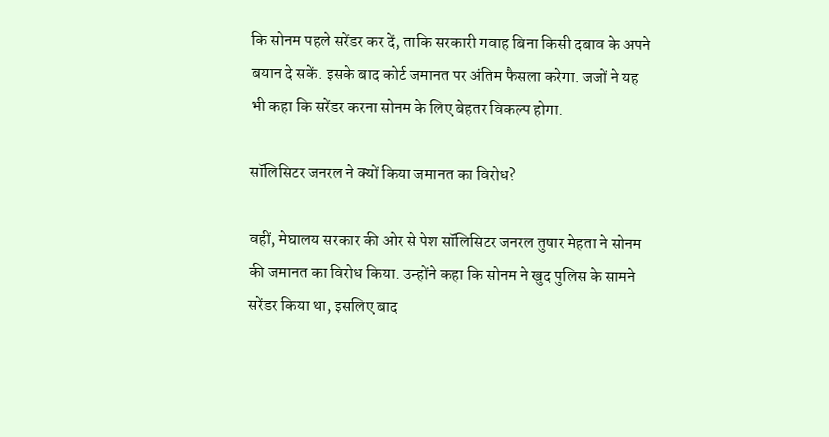कि सोनम पहले सरेंडर कर दें, ताकि सरकारी गवाह बिना किसी दबाव के अपने बयान दे सकें. इसके बाद कोर्ट जमानत पर अंतिम फैसला करेगा. जजों ने यह भी कहा कि सरेंडर करना सोनम के लिए बेहतर विकल्प होगा.

सॉलिसिटर जनरल ने क्यों किया जमानत का विरोध?

वहीं, मेघालय सरकार की ओर से पेश सॉलिसिटर जनरल तुषार मेहता ने सोनम की जमानत का विरोध किया. उन्होंने कहा कि सोनम ने खुद पुलिस के सामने सरेंडर किया था, इसलिए बाद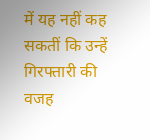में यह नहीं कह सकतीं कि उन्हें गिरफ्तारी की वजह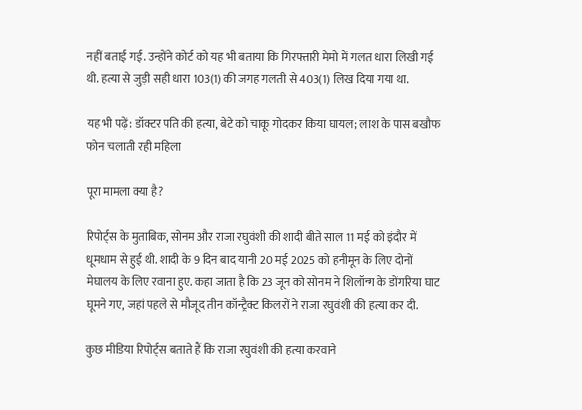नहीं बताई गई. उन्होंने कोर्ट को यह भी बताया कि गिरफ्तारी मेमो में गलत धारा लिखी गई थी. हत्या से जुड़ी सही धारा 103(1) की जगह गलती से 403(1) लिख दिया गया था.

यह भी पढ़ें: डॉक्टर पति की हत्या, बेटे को चाकू गोदकर किया घायल; लाश के पास बखौफ फोन चलाती रही महिला

पूरा मामला क्या है?

रिपोर्ट्स के मुताबिक, सोनम और राजा रघुवंशी की शादी बीते साल 11 मई को इंदौर में धूमधाम से हुई थी. शादी के 9 दिन बाद यानी 20 मई 2025 को हनीमून के लिए दोनों मेघालय के लिए रवाना हुए. कहा जाता है कि 23 जून को सोनम ने शिलॉन्ग के डोंगरिया घाट घूमने गए, जहां पहले से मौजूद तीन कॉन्ट्रैक्ट किलरों ने राजा रघुवंशी की हत्या कर दी.

कुछ मीडिया रिपोर्ट्स बताते हैं कि राजा रघुवंशी की हत्या करवाने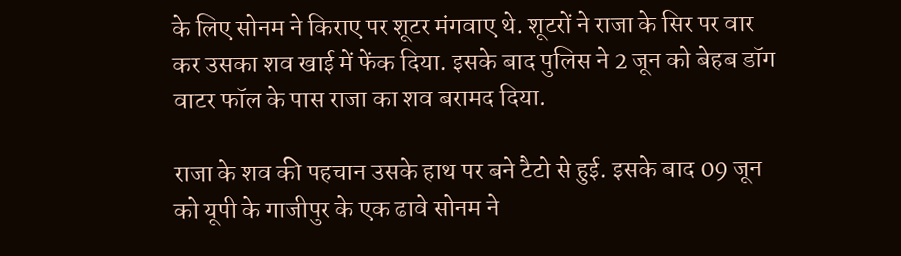के लिए सोनम ने किराए पर शूटर मंगवाए थे. शूटरों ने राजा के सिर पर वार कर उसका शव खाई में फेंक दिया. इसके बाद पुलिस ने 2 जून को बेहब डॉग वाटर फॉल के पास राजा का शव बरामद दिया.

राजा के शव की पहचान उसके हाथ पर बने टैटो से हुई. इसके बाद 09 जून को यूपी के गाजीपुर के एक ढावे सोनम ने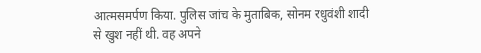आत्मसमर्पण किया. पुलिस जांच के मुताबिक, सोनम रधुवंशी शादी से खुश नहीं थी. वह अपने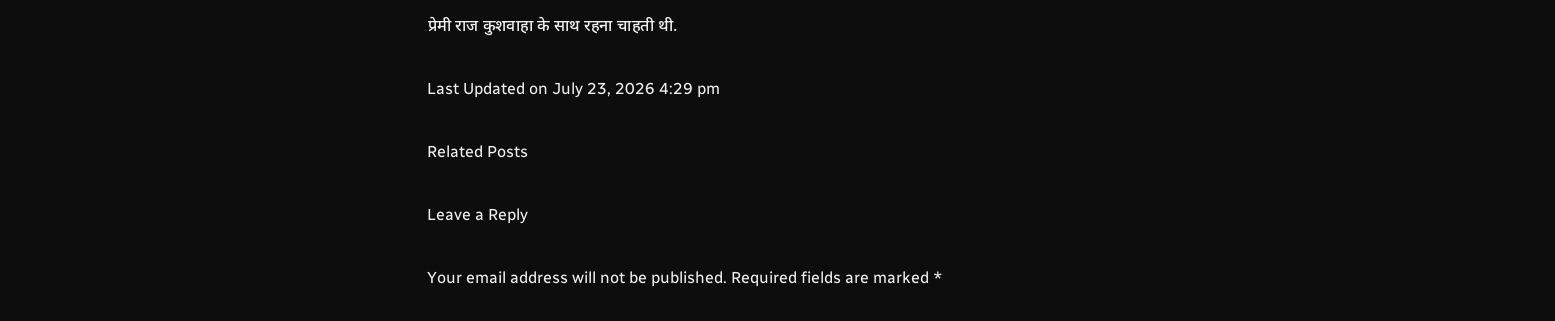प्रेमी राज कुशवाहा के साथ रहना चाहती थी.

Last Updated on July 23, 2026 4:29 pm

Related Posts

Leave a Reply

Your email address will not be published. Required fields are marked *